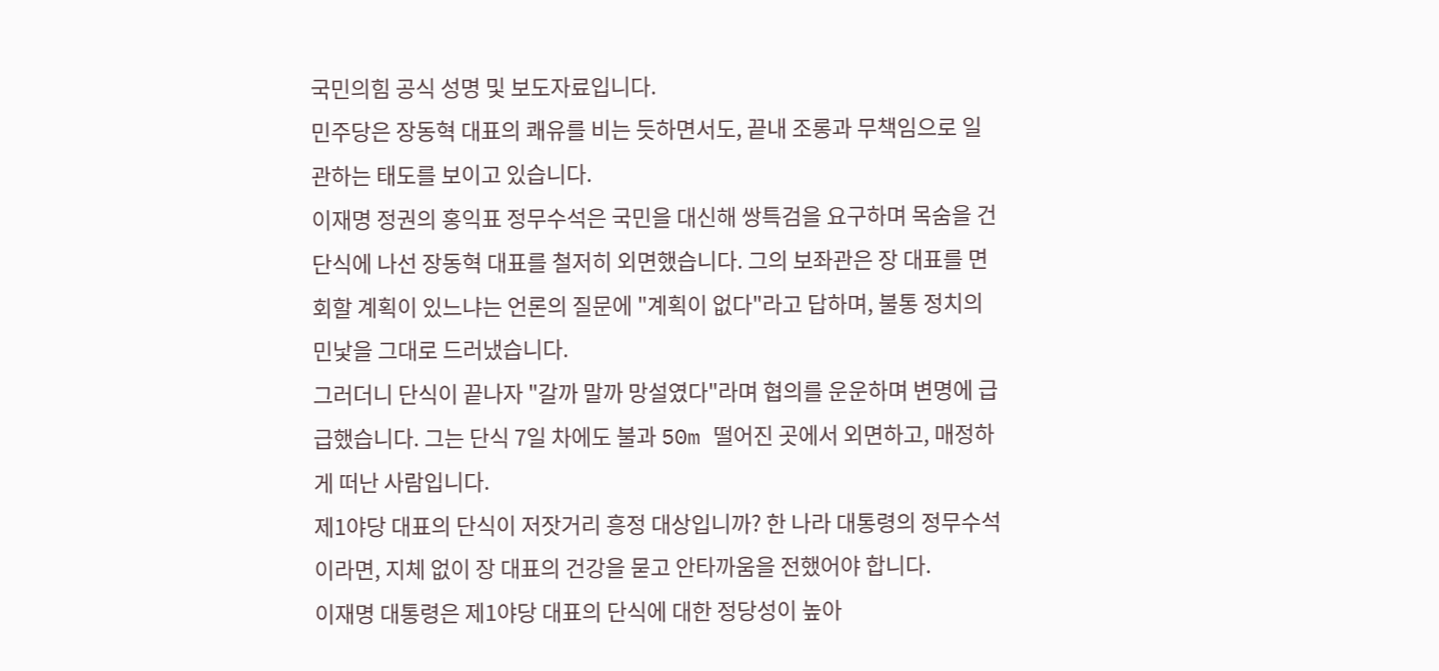국민의힘 공식 성명 및 보도자료입니다.
민주당은 장동혁 대표의 쾌유를 비는 듯하면서도, 끝내 조롱과 무책임으로 일관하는 태도를 보이고 있습니다.
이재명 정권의 홍익표 정무수석은 국민을 대신해 쌍특검을 요구하며 목숨을 건 단식에 나선 장동혁 대표를 철저히 외면했습니다. 그의 보좌관은 장 대표를 면회할 계획이 있느냐는 언론의 질문에 "계획이 없다"라고 답하며, 불통 정치의 민낯을 그대로 드러냈습니다.
그러더니 단식이 끝나자 "갈까 말까 망설였다"라며 협의를 운운하며 변명에 급급했습니다. 그는 단식 7일 차에도 불과 50m 떨어진 곳에서 외면하고, 매정하게 떠난 사람입니다.
제1야당 대표의 단식이 저잣거리 흥정 대상입니까? 한 나라 대통령의 정무수석이라면, 지체 없이 장 대표의 건강을 묻고 안타까움을 전했어야 합니다.
이재명 대통령은 제1야당 대표의 단식에 대한 정당성이 높아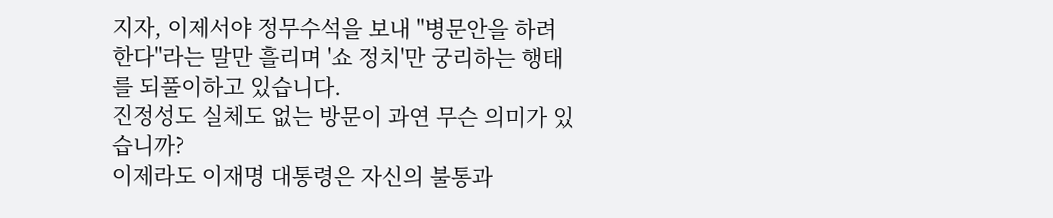지자, 이제서야 정무수석을 보내 "병문안을 하려 한다"라는 말만 흘리며 '쇼 정치'만 궁리하는 행태를 되풀이하고 있습니다.
진정성도 실체도 없는 방문이 과연 무슨 의미가 있습니까?
이제라도 이재명 대통령은 자신의 불통과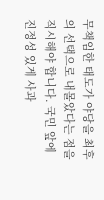무책임한 태도가 야당을 최후의 선택으로 내몰았다는 점을 직시해야 합니다. 국민 앞에 진정성 있게 사과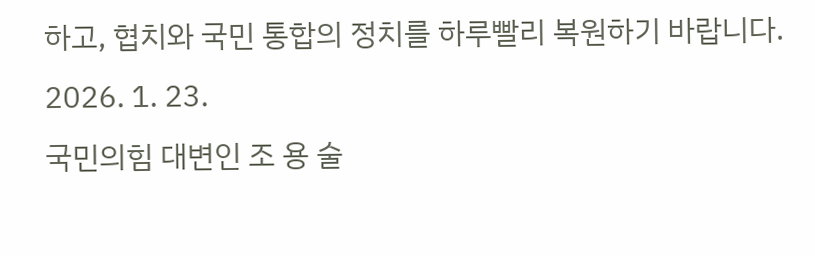하고, 협치와 국민 통합의 정치를 하루빨리 복원하기 바랍니다.
2026. 1. 23.
국민의힘 대변인 조 용 술